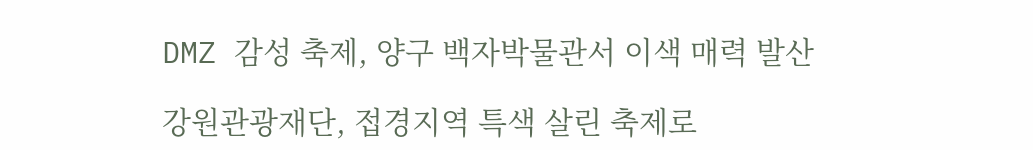DMZ 감성 축제, 양구 백자박물관서 이색 매력 발산

강원관광재단, 접경지역 특색 살린 축제로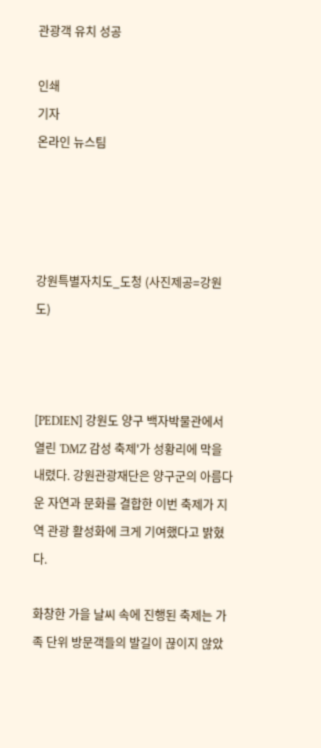관광객 유치 성공

인쇄
기자
온라인 뉴스팀




강원특별자치도_도청 (사진제공=강원도)



[PEDIEN] 강원도 양구 백자박물관에서 열린 'DMZ 감성 축제'가 성황리에 막을 내렸다. 강원관광재단은 양구군의 아름다운 자연과 문화를 결합한 이번 축제가 지역 관광 활성화에 크게 기여했다고 밝혔다.

화창한 가을 날씨 속에 진행된 축제는 가족 단위 방문객들의 발길이 끊이지 않았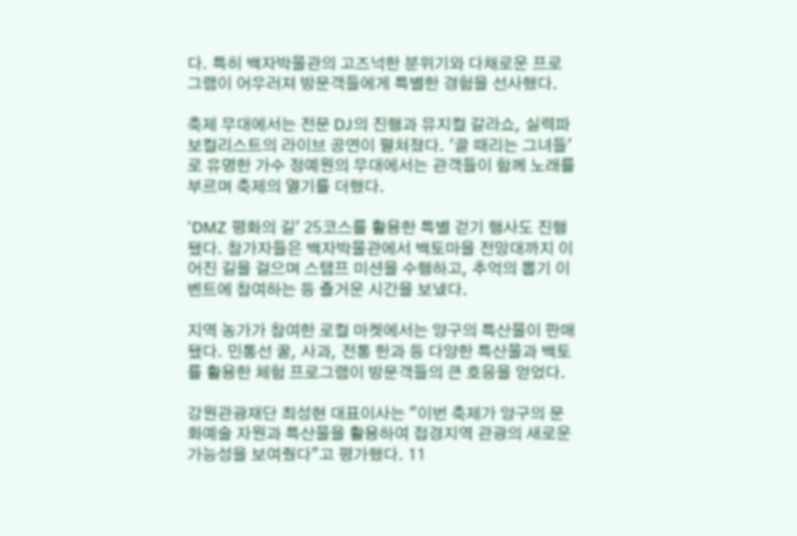다. 특히 백자박물관의 고즈넉한 분위기와 다채로운 프로그램이 어우러져 방문객들에게 특별한 경험을 선사했다.

축제 무대에서는 전문 DJ의 진행과 뮤지컬 갈라쇼, 실력파 보컬리스트의 라이브 공연이 펼쳐졌다. '골 때리는 그녀들'로 유명한 가수 정예원의 무대에서는 관객들이 함께 노래를 부르며 축제의 열기를 더했다.

'DMZ 평화의 길' 25코스를 활용한 특별 걷기 행사도 진행됐다. 참가자들은 백자박물관에서 백토마을 전망대까지 이어진 길을 걸으며 스탬프 미션을 수행하고, 추억의 뽑기 이벤트에 참여하는 등 즐거운 시간을 보냈다.

지역 농가가 참여한 로컬 마켓에서는 양구의 특산물이 판매됐다. 민통선 꿀, 사과, 전통 한과 등 다양한 특산물과 백토를 활용한 체험 프로그램이 방문객들의 큰 호응을 얻었다.

강원관광재단 최성현 대표이사는 "이번 축제가 양구의 문화예술 자원과 특산물을 활용하여 접경지역 관광의 새로운 가능성을 보여줬다"고 평가했다. 11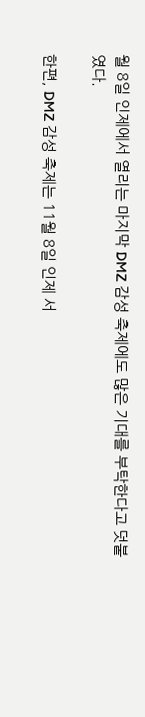월 8일 인제에서 열리는 마지막 DMZ 감성 축제에도 많은 기대를 부탁한다고 덧붙였다.

한편, DMZ 감성 축제는 11월 8일 인제 서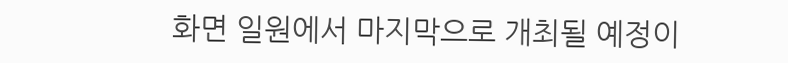화면 일원에서 마지막으로 개최될 예정이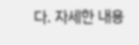다. 자세한 내용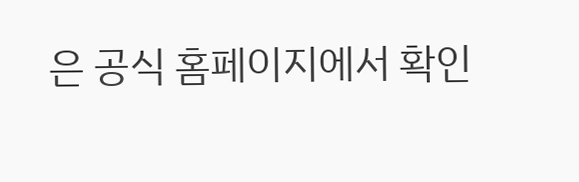은 공식 홈페이지에서 확인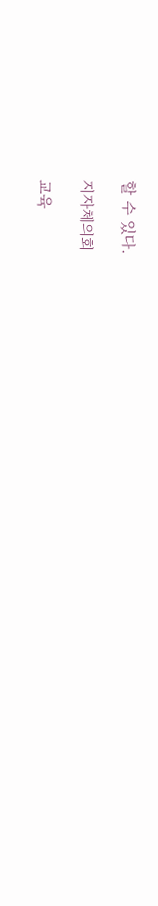할 수 있다.

지자체의회

교육